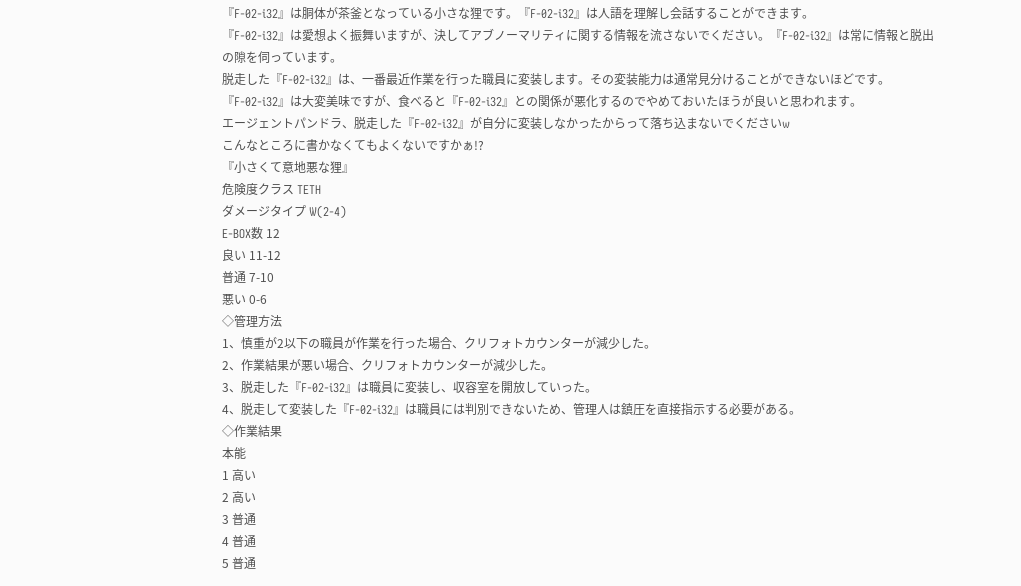『F-02-i32』は胴体が茶釜となっている小さな狸です。『F-02-i32』は人語を理解し会話することができます。
『F-02-i32』は愛想よく振舞いますが、決してアブノーマリティに関する情報を流さないでください。『F-02-i32』は常に情報と脱出の隙を伺っています。
脱走した『F-02-i32』は、一番最近作業を行った職員に変装します。その変装能力は通常見分けることができないほどです。
『F-02-i32』は大変美味ですが、食べると『F-02-i32』との関係が悪化するのでやめておいたほうが良いと思われます。
エージェントパンドラ、脱走した『F-02-i32』が自分に変装しなかったからって落ち込まないでくださいw
こんなところに書かなくてもよくないですかぁ!?
『小さくて意地悪な狸』
危険度クラス TETH
ダメージタイプ W(2-4)
E-BOX数 12
良い 11-12
普通 7-10
悪い 0-6
◇管理方法
1、慎重が2以下の職員が作業を行った場合、クリフォトカウンターが減少した。
2、作業結果が悪い場合、クリフォトカウンターが減少した。
3、脱走した『F-02-i32』は職員に変装し、収容室を開放していった。
4、脱走して変装した『F-02-i32』は職員には判別できないため、管理人は鎮圧を直接指示する必要がある。
◇作業結果
本能
1 高い
2 高い
3 普通
4 普通
5 普通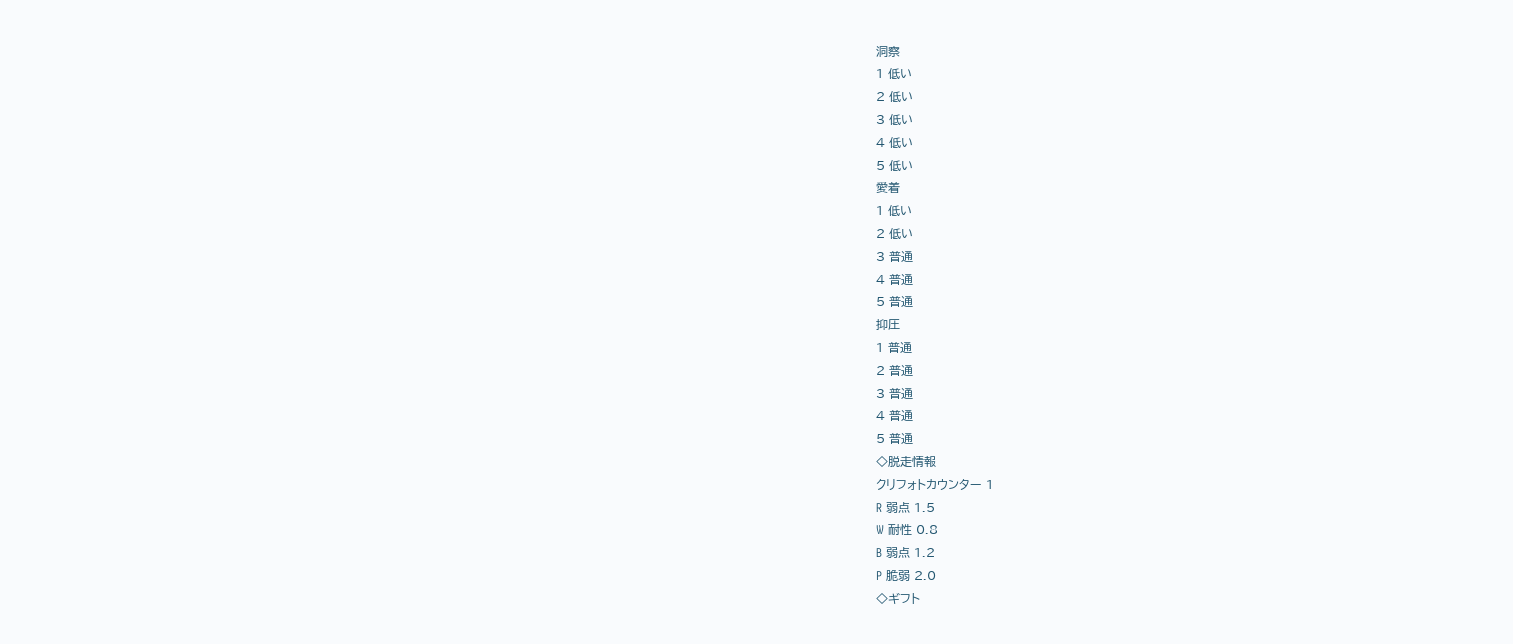洞察
1 低い
2 低い
3 低い
4 低い
5 低い
愛着
1 低い
2 低い
3 普通
4 普通
5 普通
抑圧
1 普通
2 普通
3 普通
4 普通
5 普通
◇脱走情報
クリフォトカウンター 1
R 弱点 1.5
W 耐性 0.8
B 弱点 1.2
P 脆弱 2.0
◇ギフト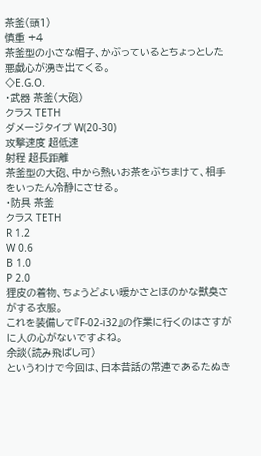茶釜(頭1)
慎重 +4
茶釜型の小さな帽子、かぶっているとちょっとした悪戯心が湧き出てくる。
◇E.G.O.
・武器 茶釜(大砲)
クラス TETH
ダメージタイプ W(20-30)
攻撃速度 超低速
射程 超長距離
茶釜型の大砲、中から熱いお茶をぶちまけて、相手をいったん冷静にさせる。
・防具 茶釜
クラス TETH
R 1.2
W 0.6
B 1.0
P 2.0
狸皮の着物、ちょうどよい暖かさとほのかな獣臭さがする衣服。
これを装備して『F-02-i32』の作業に行くのはさすがに人の心がないですよね。
余談(読み飛ばし可)
というわけで今回は、日本昔話の常連であるたぬき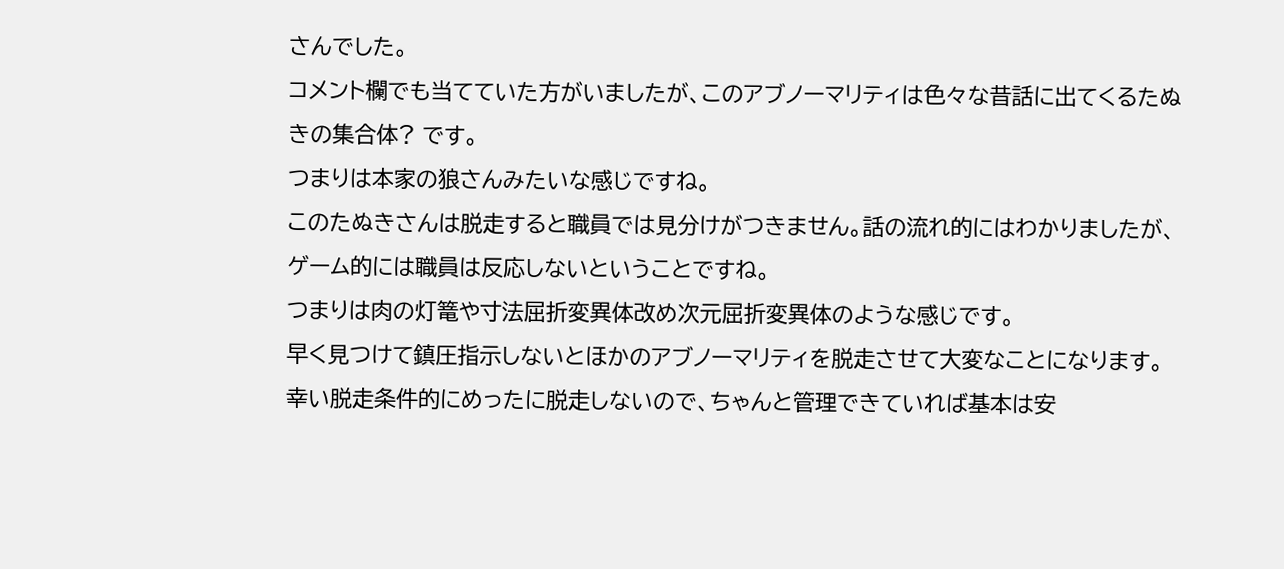さんでした。
コメント欄でも当てていた方がいましたが、このアブノーマリティは色々な昔話に出てくるたぬきの集合体? です。
つまりは本家の狼さんみたいな感じですね。
このたぬきさんは脱走すると職員では見分けがつきません。話の流れ的にはわかりましたが、ゲーム的には職員は反応しないということですね。
つまりは肉の灯篭や寸法屈折変異体改め次元屈折変異体のような感じです。
早く見つけて鎮圧指示しないとほかのアブノーマリティを脱走させて大変なことになります。
幸い脱走条件的にめったに脱走しないので、ちゃんと管理できていれば基本は安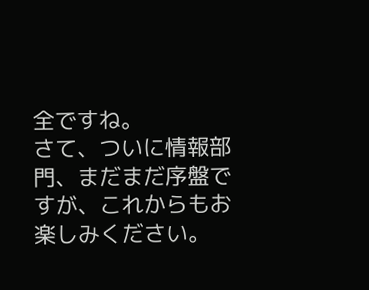全ですね。
さて、ついに情報部門、まだまだ序盤ですが、これからもお楽しみください。